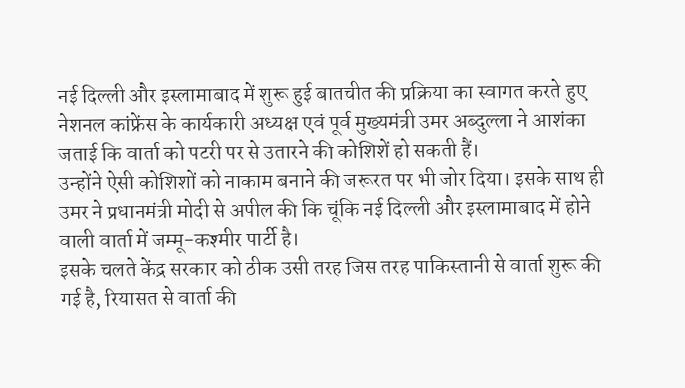नई दिल्ली और इस्लामाबाद में शुरू हुई बातचीत की प्रक्रिया का स्वागत करते हुए नेशनल कांफ्रेंस के कार्यकारी अध्यक्ष एवं पूर्व मुख्यमंत्री उमर अब्दुल्ला ने आशंका जताई कि वार्ता को पटरी पर से उतारने की कोशिशें हो सकती हैं।
उन्होंने ऐसी कोशिशों को नाकाम बनाने की जरूरत पर भी जोर दिया। इसके साथ ही उमर ने प्रधानमंत्री मोदी से अपील की कि चूंकि नई दिल्ली और इस्लामाबाद में होने वाली वार्ता में जम्मू-कश्मीर पार्टी है।
इसके चलते केंद्र सरकार को ठीक उसी तरह जिस तरह पाकिस्तानी से वार्ता शुरू की गई है, रियासत से वार्ता की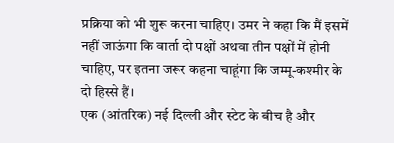प्रक्रिया को भी शुरू करना चाहिए। उमर ने कहा कि मैं इसमें नहीं जाऊंगा कि वार्ता दो पक्षों अथवा तीन पक्षों में होनी चाहिए, पर इतना जरूर कहना चाहूंगा कि जम्मू-कश्मीर के दो हिस्से हैं।
एक (आंतरिक) नई दिल्ली और स्टेट के बीच है और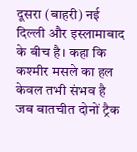दूसरा (बाहरी) नई दिल्ली और इस्लामाबाद के बीच है। कहा कि कश्मीर मसले का हल केवल तभी संभव है जब बातचीत दोनों ट्रैक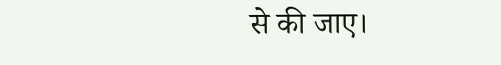से की जाए।